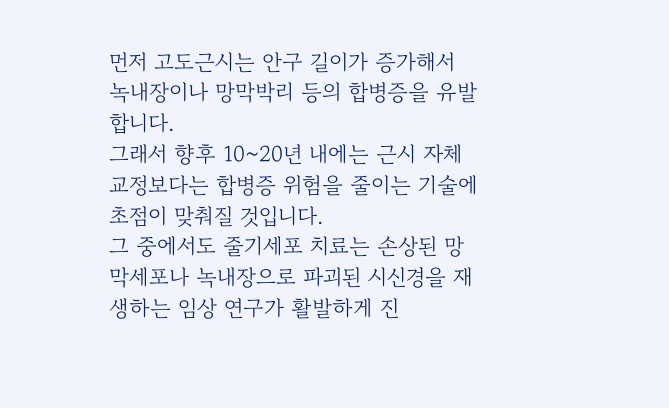먼저 고도근시는 안구 길이가 증가해서 녹내장이나 망막박리 등의 합병증을 유발합니다.
그래서 향후 10~20년 내에는 근시 자체 교정보다는 합병증 위험을 줄이는 기술에 초점이 맞춰질 것입니다.
그 중에서도 줄기세포 치료는 손상된 망막세포나 녹내장으로 파괴된 시신경을 재생하는 임상 연구가 활발하게 진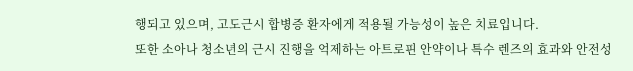행되고 있으며, 고도근시 합병증 환자에게 적용될 가능성이 높은 치료입니다.
또한 소아나 청소년의 근시 진행을 억제하는 아트로핀 안약이나 특수 렌즈의 효과와 안전성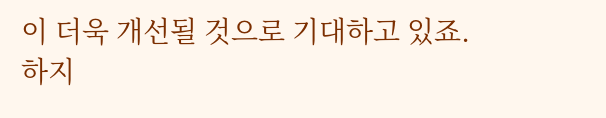이 더욱 개선될 것으로 기대하고 있죠.
하지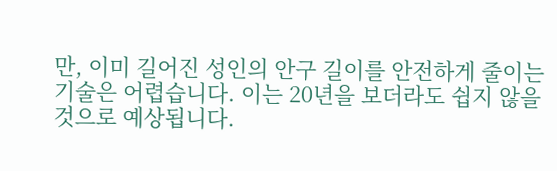만, 이미 길어진 성인의 안구 길이를 안전하게 줄이는 기술은 어렵습니다. 이는 20년을 보더라도 쉽지 않을 것으로 예상됩니다.